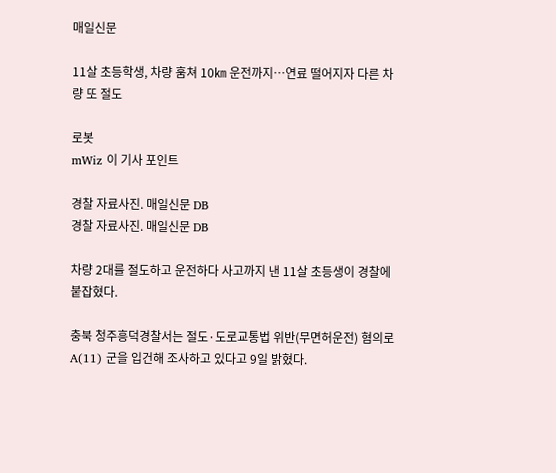매일신문

11살 초등학생, 차량 훔쳐 10㎞ 운전까지…연료 떨어지자 다른 차량 또 절도

로봇
mWiz 이 기사 포인트

경찰 자료사진. 매일신문 DB
경찰 자료사진. 매일신문 DB

차량 2대를 절도하고 운전하다 사고까지 낸 11살 초등생이 경찰에 붙잡혔다.

충북 청주흥덕경찰서는 절도·도로교통법 위반(무면허운전) 혐의로 A(11) 군을 입건해 조사하고 있다고 9일 밝혔다.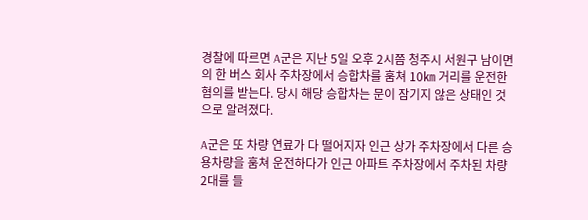경찰에 따르면 A군은 지난 5일 오후 2시쯤 청주시 서원구 남이면의 한 버스 회사 주차장에서 승합차를 훔쳐 10㎞ 거리를 운전한 혐의를 받는다. 당시 해당 승합차는 문이 잠기지 않은 상태인 것으로 알려졌다.

A군은 또 차량 연료가 다 떨어지자 인근 상가 주차장에서 다른 승용차량을 훔쳐 운전하다가 인근 아파트 주차장에서 주차된 차량 2대를 들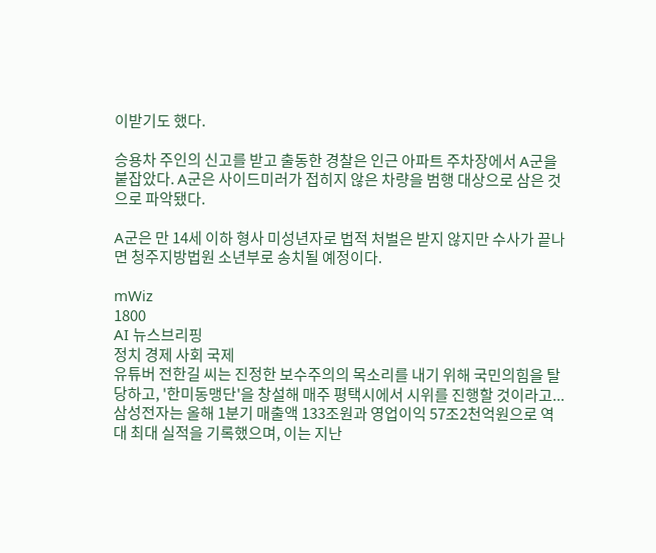이받기도 했다.

승용차 주인의 신고를 받고 출동한 경찰은 인근 아파트 주차장에서 A군을 붙잡았다. A군은 사이드미러가 접히지 않은 차량을 범행 대상으로 삼은 것으로 파악됐다.

A군은 만 14세 이하 형사 미성년자로 법적 처벌은 받지 않지만 수사가 끝나면 청주지방법원 소년부로 송치될 예정이다.

mWiz
1800
AI 뉴스브리핑
정치 경제 사회 국제
유튜버 전한길 씨는 진정한 보수주의의 목소리를 내기 위해 국민의힘을 탈당하고, '한미동맹단'을 창설해 매주 평택시에서 시위를 진행할 것이라고...
삼성전자는 올해 1분기 매출액 133조원과 영업이익 57조2천억원으로 역대 최대 실적을 기록했으며, 이는 지난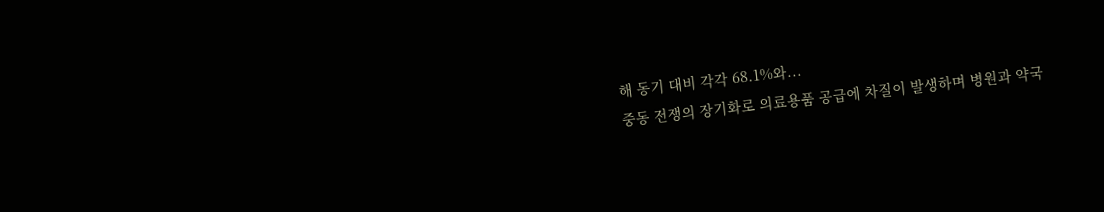해 동기 대비 각각 68.1%와...
중동 전쟁의 장기화로 의료용품 공급에 차질이 발생하며 병원과 약국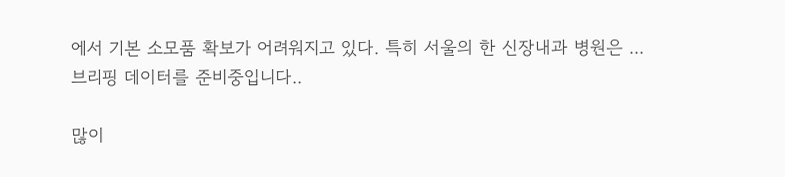에서 기본 소모품 확보가 어려워지고 있다. 특히 서울의 한 신장내과 병원은 ...
브리핑 데이터를 준비중입니다..

많이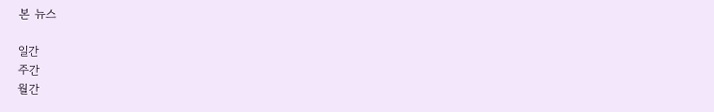본 뉴스

일간
주간
월간